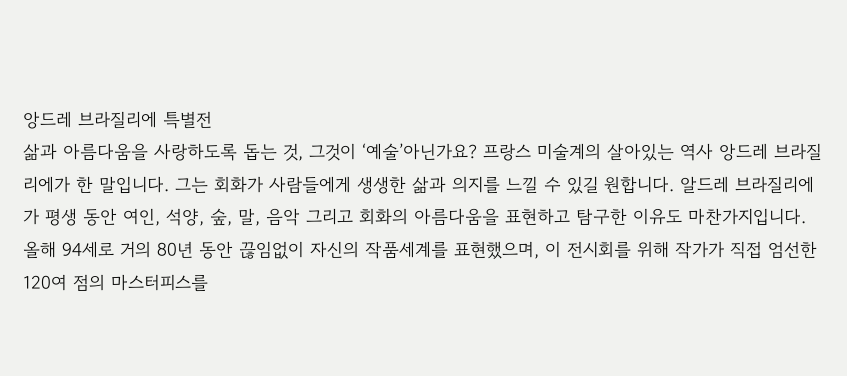앙드레 브라질리에 특별전
삶과 아름다움을 사랑하도록 돕는 것, 그것이 ‘예술’아닌가요? 프랑스 미술계의 살아있는 역사 앙드레 브라질리에가 한 말입니다. 그는 회화가 사람들에게 생생한 삶과 의지를 느낄 수 있길 원합니다. 알드레 브라질리에가 평생 동안 여인, 석양, 숲, 말, 음악 그리고 회화의 아름다움을 표현하고 탐구한 이유도 마찬가지입니다.
올해 94세로 거의 80년 동안 끊임없이 자신의 작품세계를 표현했으며, 이 전시회를 위해 작가가 직접 엄선한 120여 점의 마스터피스를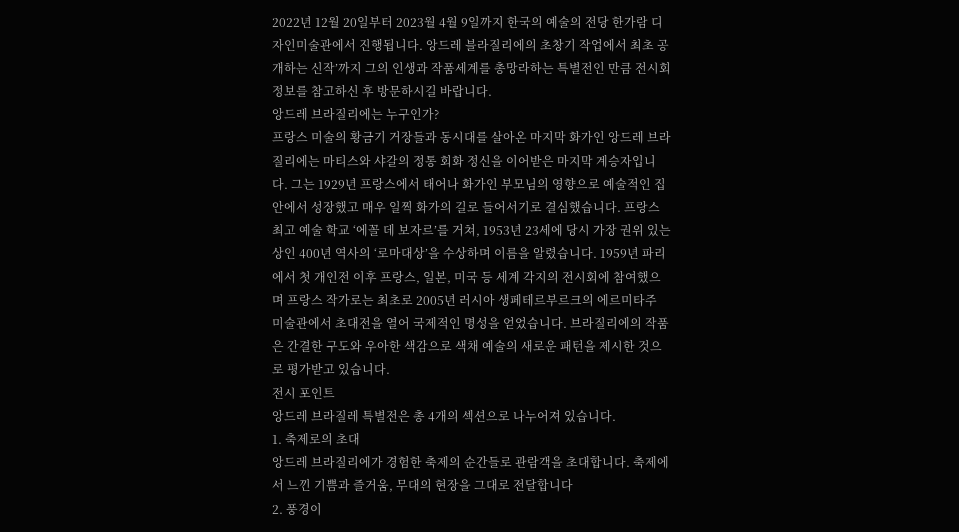2022년 12월 20일부터 2023월 4월 9일까지 한국의 예술의 전당 한가람 디자인미술관에서 진행됩니다. 앙드레 블라질리에의 초창기 작업에서 최초 공개하는 신작’까지 그의 인생과 작품세계를 총망라하는 특별전인 만큼 전시회 정보를 참고하신 후 방문하시길 바랍니다.
앙드레 브라질리에는 누구인가?
프랑스 미술의 황금기 거장들과 동시대를 살아온 마지막 화가인 앙드레 브라질리에는 마티스와 샤갈의 정통 회화 정신을 이어받은 마지막 계승자입니다. 그는 1929년 프랑스에서 태어나 화가인 부모님의 영향으로 예술적인 집안에서 성장했고 매우 일찍 화가의 길로 들어서기로 결심했습니다. 프랑스 최고 예술 학교 ‘에꼴 데 보자르’를 거쳐, 1953년 23세에 당시 가장 권위 있는 상인 400년 역사의 ‘로마대상’을 수상하며 이름을 알렸습니다. 1959년 파리에서 첫 개인전 이후 프랑스, 일본, 미국 등 세계 각지의 전시회에 참여했으며 프랑스 작가로는 최초로 2005년 러시아 생페테르부르크의 에르미타주 미술관에서 초대전을 열어 국제적인 명성을 얻었습니다. 브라질리에의 작품은 간결한 구도와 우아한 색감으로 색채 예술의 새로운 패턴을 제시한 것으로 평가받고 있습니다.
전시 포인트
앙드레 브라질레 특별전은 총 4개의 섹션으로 나누어져 있습니다.
1. 축제로의 초대
앙드레 브라질리에가 경험한 축제의 순간들로 관람객을 초대합니다. 축제에서 느낀 기쁨과 즐거움, 무대의 현장을 그대로 전달합니다
2. 풍경이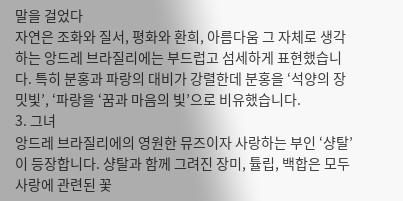말을 걸었다
자연은 조화와 질서, 평화와 환희, 아름다움 그 자체로 생각하는 앙드레 브라질리에는 부드럽고 섬세하게 표현했습니다. 특히 분홍과 파랑의 대비가 강렬한데 분홍을 ‘석양의 장밋빛’, ‘파랑을 ‘꿈과 마음의 빛’으로 비유했습니다.
3. 그녀
앙드레 브라질리에의 영원한 뮤즈이자 사랑하는 부인 ‘샹탈’이 등장합니다. 샹탈과 함께 그려진 장미, 튤립, 백합은 모두 사랑에 관련된 꽃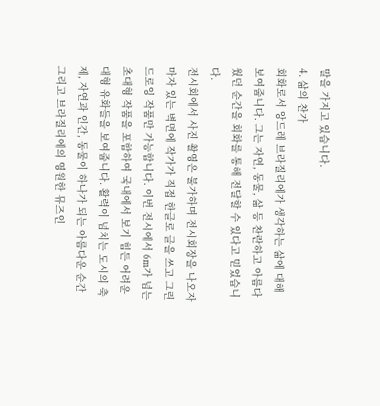말을 가지고 있습니다.
4. 삶의 찬가
회화로서 앙드레 브라질리에가 생각하는 삶에 대해 보여줍니다. 그는 자연, 동물, 삶 등 찬란하고 아름다웠던 순간을 회화를 통해 전달할 수 있다고 믿었습니다.
전시회에서 사진 촬영은 불가하며 전시회장을 나오자마자 있는 벽면에 작가가 직접 한글로 글을 쓰고 그린 드로잉 작품만 가능합니다. 이번 전시에서 6m가 넘는 초대형 작품을 포함하여 국내에서 보기 힘든 어려운 대형 유화들을 보여줍니다. 활력이 넘치는 도시의 축제, 자연과 인간, 동물이 하나가 되는 아름다운 순간 그리고 브라질리에의 영원한 뮤즈인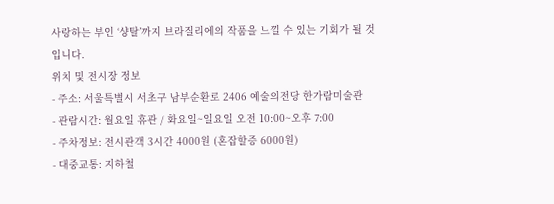사랑하는 부인 ‘샹탈’까지 브라질리에의 작품을 느낄 수 있는 기회가 될 것입니다.
위치 및 전시장 정보
- 주소: 서울특별시 서초구 남부순환로 2406 예술의전당 한가람미술관
- 관람시간: 월요일 휴관 / 화요일~일요일 오전 10:00~오후 7:00
- 주차정보: 전시관객 3시간 4000원 (혼잡할증 6000원)
- 대중교통: 지하철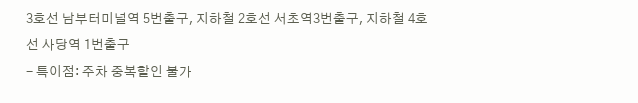3호선 남부터미널역 5번출구, 지하철 2호선 서초역3번출구, 지하철 4호선 사당역 1번출구
- 특이점: 주차 중복할인 불가